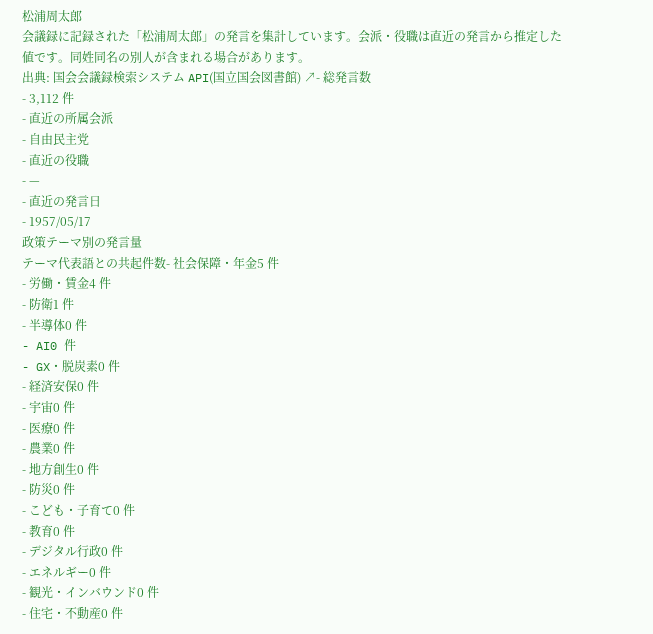松浦周太郎
会議録に記録された「松浦周太郎」の発言を集計しています。会派・役職は直近の発言から推定した値です。同姓同名の別人が含まれる場合があります。
出典: 国会会議録検索システム API(国立国会図書館) ↗- 総発言数
- 3,112 件
- 直近の所属会派
- 自由民主党
- 直近の役職
- —
- 直近の発言日
- 1957/05/17
政策テーマ別の発言量
テーマ代表語との共起件数- 社会保障・年金5 件
- 労働・賃金4 件
- 防衛1 件
- 半導体0 件
- AI0 件
- GX・脱炭素0 件
- 経済安保0 件
- 宇宙0 件
- 医療0 件
- 農業0 件
- 地方創生0 件
- 防災0 件
- こども・子育て0 件
- 教育0 件
- デジタル行政0 件
- エネルギー0 件
- 観光・インバウンド0 件
- 住宅・不動産0 件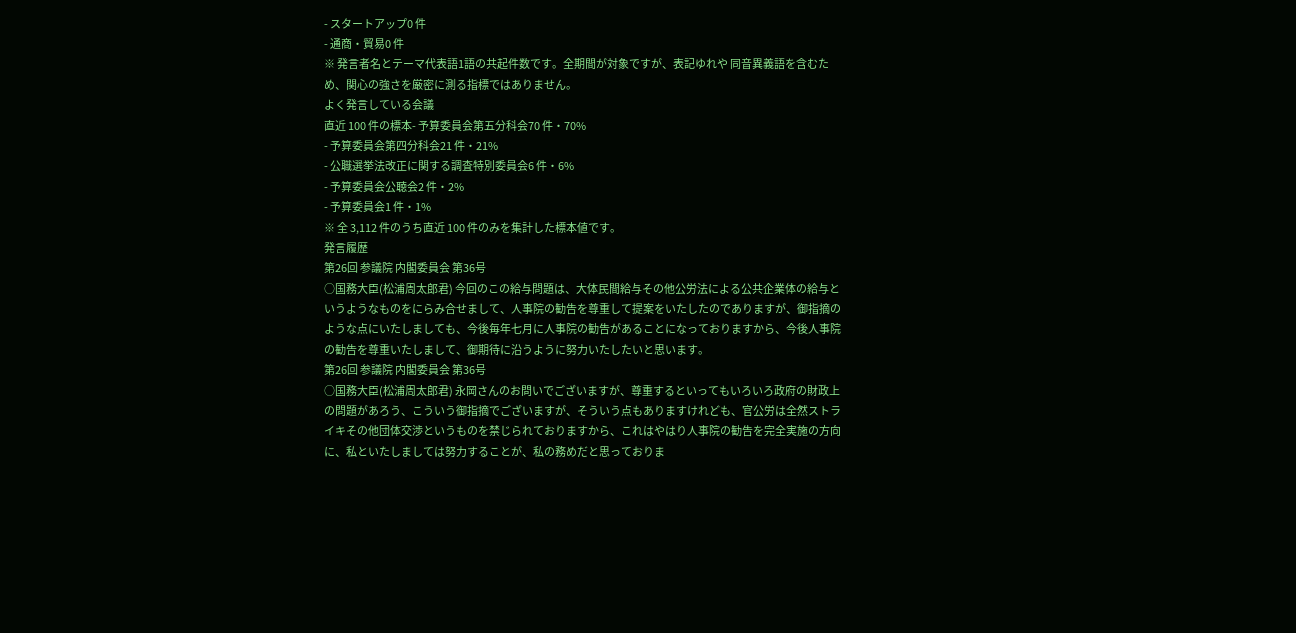- スタートアップ0 件
- 通商・貿易0 件
※ 発言者名とテーマ代表語1語の共起件数です。全期間が対象ですが、表記ゆれや 同音異義語を含むため、関心の強さを厳密に測る指標ではありません。
よく発言している会議
直近 100 件の標本- 予算委員会第五分科会70 件・70%
- 予算委員会第四分科会21 件・21%
- 公職選挙法改正に関する調査特別委員会6 件・6%
- 予算委員会公聴会2 件・2%
- 予算委員会1 件・1%
※ 全 3,112 件のうち直近 100 件のみを集計した標本値です。
発言履歴
第26回 参議院 内閣委員会 第36号
○国務大臣(松浦周太郎君) 今回のこの給与問題は、大体民間給与その他公労法による公共企業体の給与というようなものをにらみ合せまして、人事院の勧告を尊重して提案をいたしたのでありますが、御指摘のような点にいたしましても、今後毎年七月に人事院の勧告があることになっておりますから、今後人事院の勧告を尊重いたしまして、御期待に沿うように努力いたしたいと思います。
第26回 参議院 内閣委員会 第36号
○国務大臣(松浦周太郎君) 永岡さんのお問いでございますが、尊重するといってもいろいろ政府の財政上の問題があろう、こういう御指摘でございますが、そういう点もありますけれども、官公労は全然ストライキその他団体交渉というものを禁じられておりますから、これはやはり人事院の勧告を完全実施の方向に、私といたしましては努力することが、私の務めだと思っておりま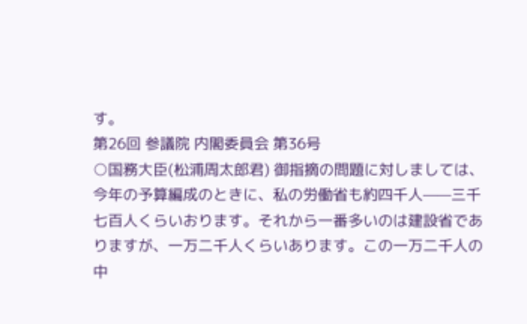す。
第26回 参議院 内閣委員会 第36号
○国務大臣(松浦周太郎君) 御指摘の問題に対しましては、今年の予算編成のときに、私の労働省も約四千人——三千七百人くらいおります。それから一番多いのは建設省でありますが、一万二千人くらいあります。この一万二千人の中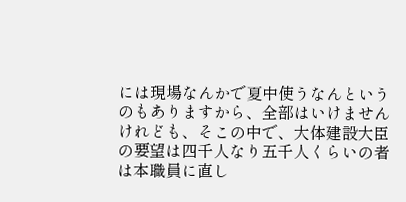には現場なんかで夏中使うなんというのもありますから、全部はいけませんけれども、そこの中で、大体建設大臣の要望は四千人なり五千人くらいの者は本職員に直し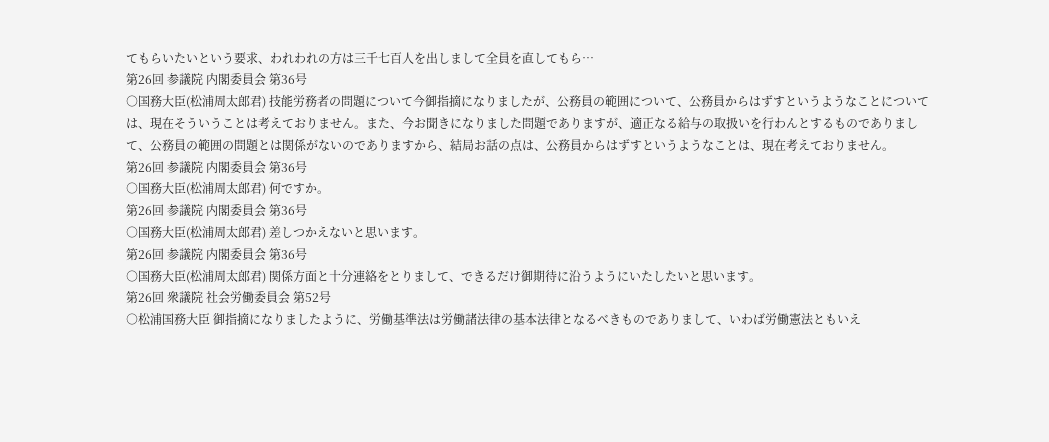てもらいたいという要求、われわれの方は三千七百人を出しまして全員を直してもら…
第26回 参議院 内閣委員会 第36号
○国務大臣(松浦周太郎君) 技能労務者の問題について今御指摘になりましたが、公務員の範囲について、公務員からはずすというようなことについては、現在そういうことは考えておりません。また、今お聞きになりました問題でありますが、適正なる給与の取扱いを行わんとするものでありまして、公務員の範囲の問題とは関係がないのでありますから、結局お話の点は、公務員からはずすというようなことは、現在考えておりません。
第26回 参議院 内閣委員会 第36号
○国務大臣(松浦周太郎君) 何ですか。
第26回 参議院 内閣委員会 第36号
○国務大臣(松浦周太郎君) 差しつかえないと思います。
第26回 参議院 内閣委員会 第36号
○国務大臣(松浦周太郎君) 関係方面と十分連絡をとりまして、できるだけ御期待に沿うようにいたしたいと思います。
第26回 衆議院 社会労働委員会 第52号
○松浦国務大臣 御指摘になりましたように、労働基準法は労働諸法律の基本法律となるべきものでありまして、いわば労働憲法ともいえ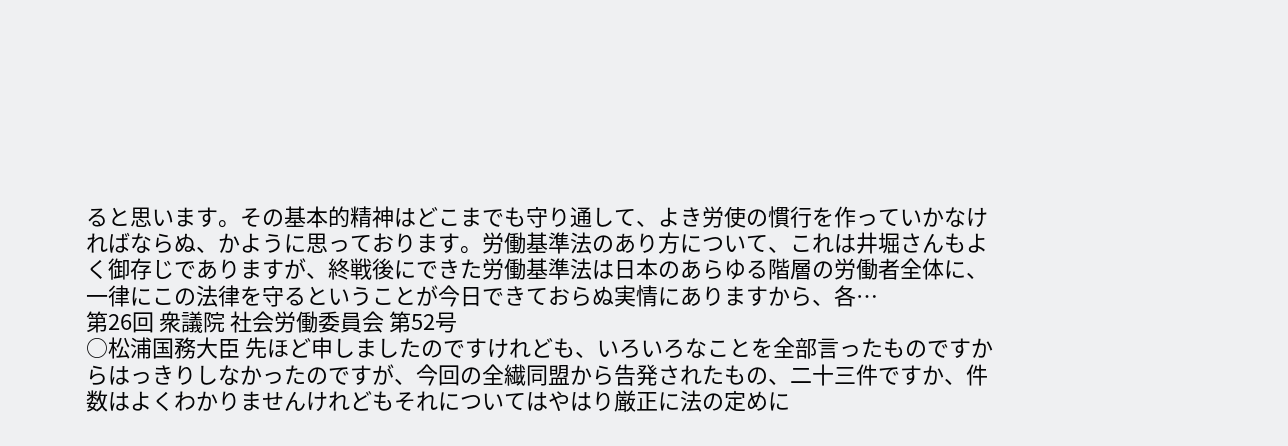ると思います。その基本的精神はどこまでも守り通して、よき労使の慣行を作っていかなければならぬ、かように思っております。労働基準法のあり方について、これは井堀さんもよく御存じでありますが、終戦後にできた労働基準法は日本のあらゆる階層の労働者全体に、一律にこの法律を守るということが今日できておらぬ実情にありますから、各…
第26回 衆議院 社会労働委員会 第52号
○松浦国務大臣 先ほど申しましたのですけれども、いろいろなことを全部言ったものですからはっきりしなかったのですが、今回の全繊同盟から告発されたもの、二十三件ですか、件数はよくわかりませんけれどもそれについてはやはり厳正に法の定めに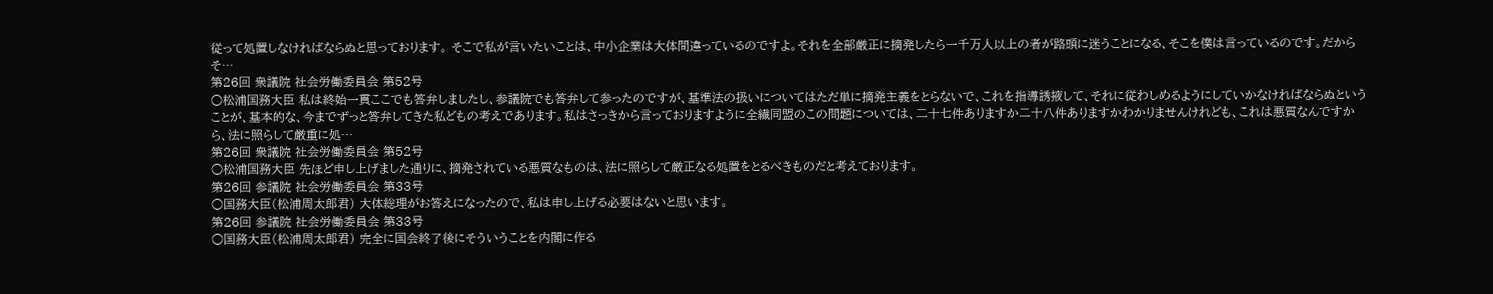従って処置しなければならぬと思っております。 そこで私が言いたいことは、中小企業は大体間違っているのですよ。それを全部厳正に摘発したら一千万人以上の者が路頭に迷うことになる、そこを僕は言っているのです。だからそ…
第26回 衆議院 社会労働委員会 第52号
○松浦国務大臣 私は終始一貫ここでも答弁しましたし、参議院でも答弁して参ったのですが、基準法の扱いについてはただ単に摘発主義をとらないで、これを指導誘掖して、それに従わしめるようにしていかなければならぬということが、基本的な、今までずっと答弁してきた私どもの考えであります。私はさっきから言っておりますように全繊同盟のこの問題については、二十七件ありますか二十八件ありますかわかりませんけれども、これは悪質なんですから、法に照らして厳重に処…
第26回 衆議院 社会労働委員会 第52号
○松浦国務大臣 先ほど申し上げました通りに、摘発されている悪質なものは、法に照らして厳正なる処置をとるべきものだと考えております。
第26回 参議院 社会労働委員会 第33号
○国務大臣(松浦周太郎君) 大体総理がお答えになったので、私は申し上げる必要はないと思います。
第26回 参議院 社会労働委員会 第33号
○国務大臣(松浦周太郎君) 完全に国会終了後にそういうことを内閣に作る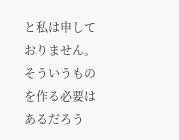と私は申しておりません。そういうものを作る必要はあるだろう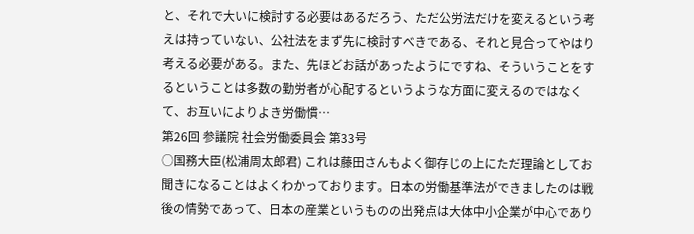と、それで大いに検討する必要はあるだろう、ただ公労法だけを変えるという考えは持っていない、公社法をまず先に検討すべきである、それと見合ってやはり考える必要がある。また、先ほどお話があったようにですね、そういうことをするということは多数の勤労者が心配するというような方面に変えるのではなくて、お互いによりよき労働慣…
第26回 参議院 社会労働委員会 第33号
○国務大臣(松浦周太郎君) これは藤田さんもよく御存じの上にただ理論としてお聞きになることはよくわかっております。日本の労働基準法ができましたのは戦後の情勢であって、日本の産業というものの出発点は大体中小企業が中心であり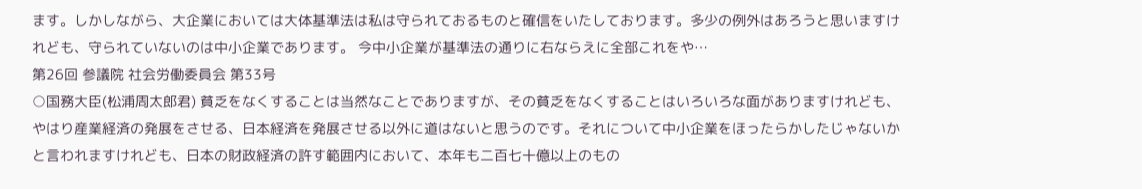ます。しかしながら、大企業においては大体基準法は私は守られておるものと確信をいたしております。多少の例外はあろうと思いますけれども、守られていないのは中小企業であります。 今中小企業が基準法の通りに右ならえに全部これをや…
第26回 参議院 社会労働委員会 第33号
○国務大臣(松浦周太郎君) 貧乏をなくすることは当然なことでありますが、その貧乏をなくすることはいろいろな面がありますけれども、やはり産業経済の発展をさせる、日本経済を発展させる以外に道はないと思うのです。それについて中小企業をほったらかしたじゃないかと言われますけれども、日本の財政経済の許す範囲内において、本年も二百七十億以上のもの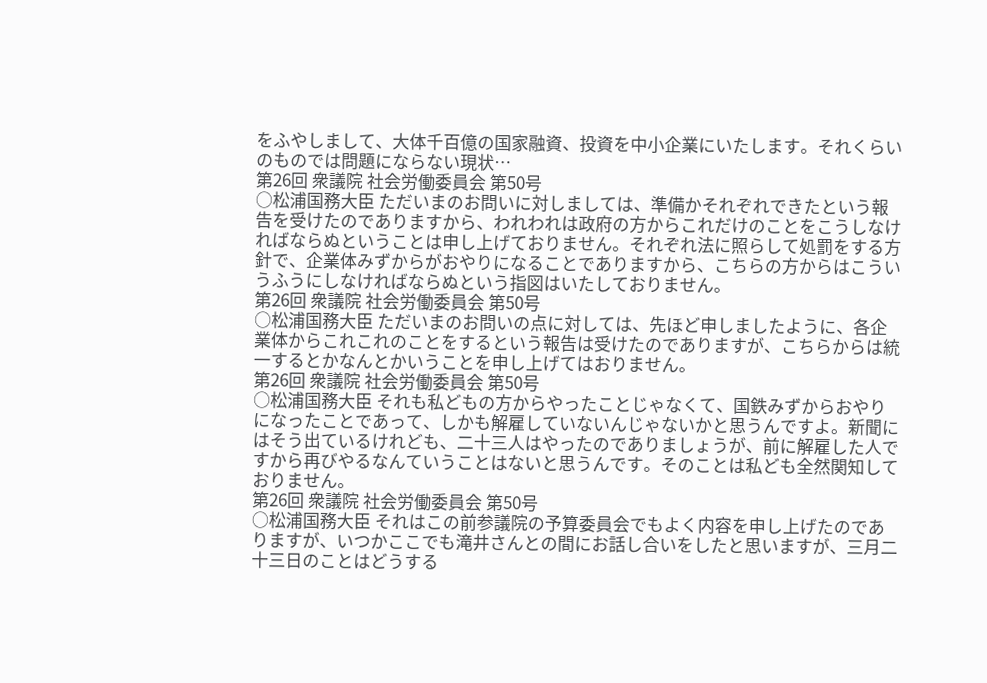をふやしまして、大体千百億の国家融資、投資を中小企業にいたします。それくらいのものでは問題にならない現状…
第26回 衆議院 社会労働委員会 第50号
○松浦国務大臣 ただいまのお問いに対しましては、準備かそれぞれできたという報告を受けたのでありますから、われわれは政府の方からこれだけのことをこうしなければならぬということは申し上げておりません。それぞれ法に照らして処罰をする方針で、企業体みずからがおやりになることでありますから、こちらの方からはこういうふうにしなければならぬという指図はいたしておりません。
第26回 衆議院 社会労働委員会 第50号
○松浦国務大臣 ただいまのお問いの点に対しては、先ほど申しましたように、各企業体からこれこれのことをするという報告は受けたのでありますが、こちらからは統一するとかなんとかいうことを申し上げてはおりません。
第26回 衆議院 社会労働委員会 第50号
○松浦国務大臣 それも私どもの方からやったことじゃなくて、国鉄みずからおやりになったことであって、しかも解雇していないんじゃないかと思うんですよ。新聞にはそう出ているけれども、二十三人はやったのでありましょうが、前に解雇した人ですから再びやるなんていうことはないと思うんです。そのことは私ども全然関知しておりません。
第26回 衆議院 社会労働委員会 第50号
○松浦国務大臣 それはこの前参議院の予算委員会でもよく内容を申し上げたのでありますが、いつかここでも滝井さんとの間にお話し合いをしたと思いますが、三月二十三日のことはどうする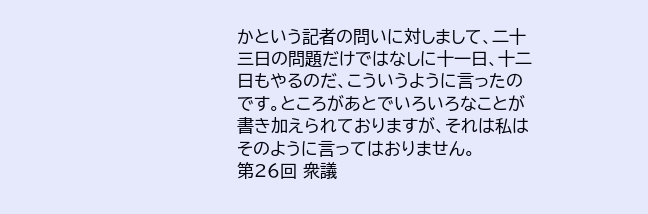かという記者の問いに対しまして、二十三日の問題だけではなしに十一日、十二日もやるのだ、こういうように言ったのです。ところがあとでいろいろなことが書き加えられておりますが、それは私はそのように言ってはおりません。
第26回 衆議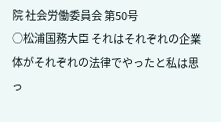院 社会労働委員会 第50号
○松浦国務大臣 それはそれぞれの企業体がそれぞれの法律でやったと私は思っ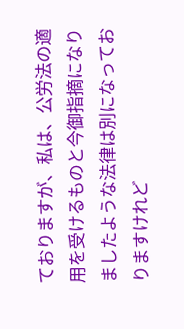ておりますが、私は、公労法の適用を受けるものと今御指摘になりましたような法律は別になっておりますけれど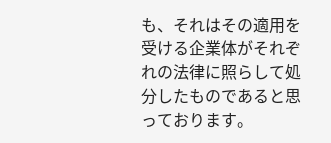も、それはその適用を受ける企業体がそれぞれの法律に照らして処分したものであると思っております。